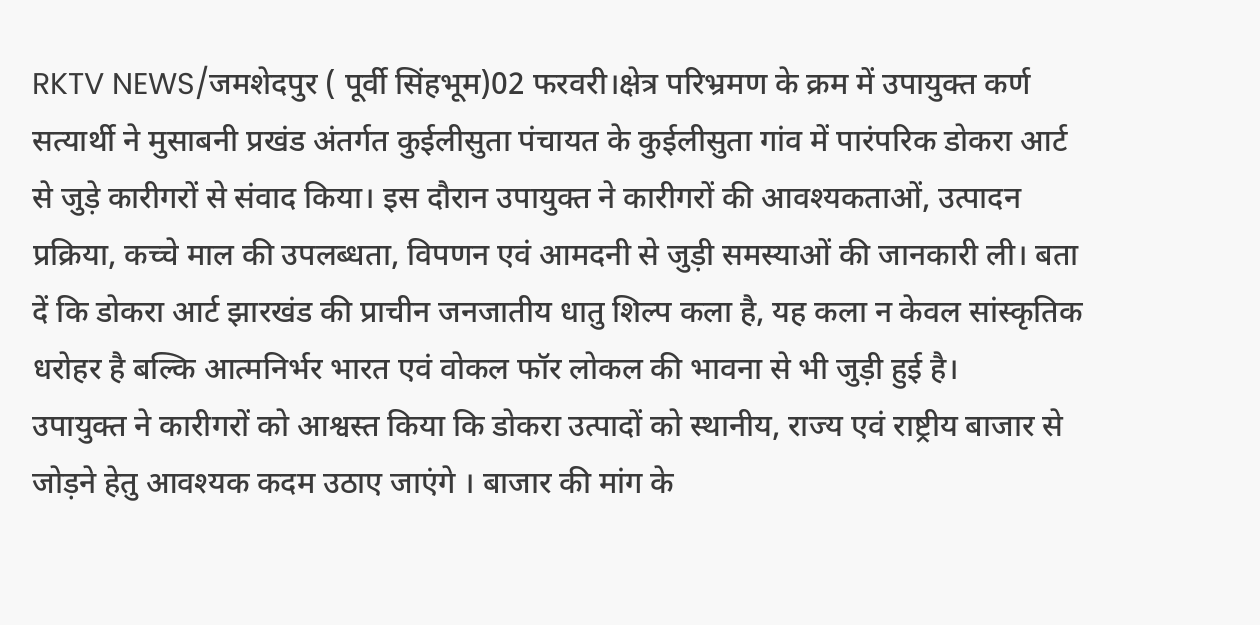RKTV NEWS/जमशेदपुर ( पूर्वी सिंहभूम)02 फरवरी।क्षेत्र परिभ्रमण के क्रम में उपायुक्त कर्ण सत्यार्थी ने मुसाबनी प्रखंड अंतर्गत कुईलीसुता पंचायत के कुईलीसुता गांव में पारंपरिक डोकरा आर्ट से जुड़े कारीगरों से संवाद किया। इस दौरान उपायुक्त ने कारीगरों की आवश्यकताओं, उत्पादन प्रक्रिया, कच्चे माल की उपलब्धता, विपणन एवं आमदनी से जुड़ी समस्याओं की जानकारी ली। बता दें कि डोकरा आर्ट झारखंड की प्राचीन जनजातीय धातु शिल्प कला है, यह कला न केवल सांस्कृतिक धरोहर है बल्कि आत्मनिर्भर भारत एवं वोकल फॉर लोकल की भावना से भी जुड़ी हुई है।
उपायुक्त ने कारीगरों को आश्वस्त किया कि डोकरा उत्पादों को स्थानीय, राज्य एवं राष्ट्रीय बाजार से जोड़ने हेतु आवश्यक कदम उठाए जाएंगे । बाजार की मांग के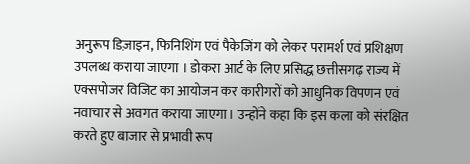अनुरूप डिज़ाइन, फिनिशिंग एवं पैकेजिंग को लेकर परामर्श एवं प्रशिक्षण उपलब्ध कराया जाएगा । डोकरा आर्ट के लिए प्रसिद्ध छत्तीसगढ़ राज्य में एक्सपोजर विजिट का आयोजन कर कारीगरों को आधुनिक विपणन एवं नवाचार से अवगत कराया जाएगा। उन्होंने कहा कि इस कला को संरक्षित करते हुए बाजार से प्रभावी रूप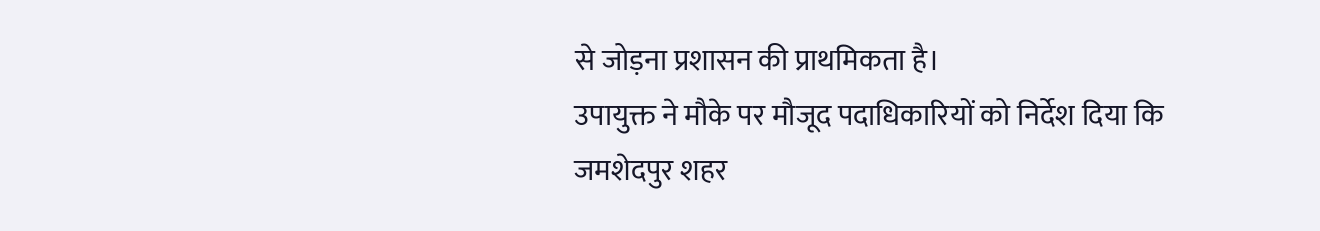से जोड़ना प्रशासन की प्राथमिकता है।
उपायुक्त ने मौके पर मौजूद पदाधिकारियों को निर्देश दिया कि जमशेदपुर शहर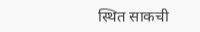स्थित साकची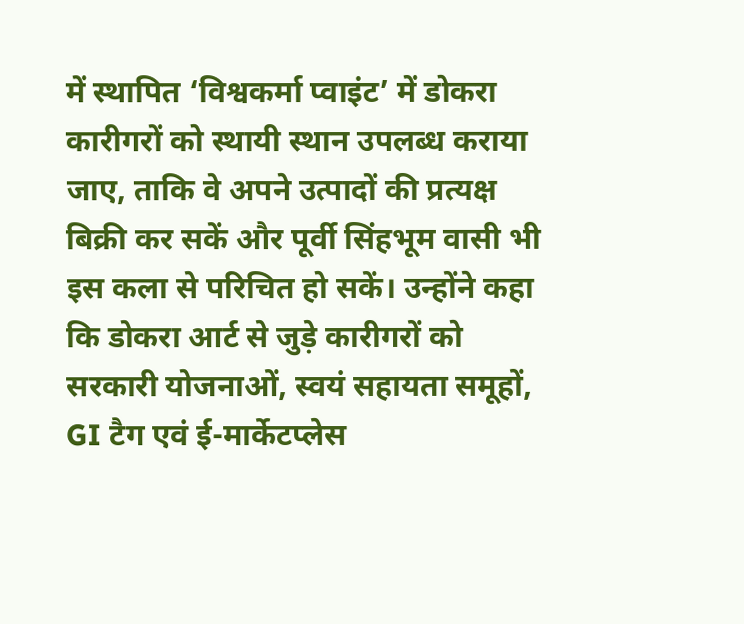में स्थापित ‘विश्वकर्मा प्वाइंट’ में डोकरा कारीगरों को स्थायी स्थान उपलब्ध कराया जाए, ताकि वे अपने उत्पादों की प्रत्यक्ष बिक्री कर सकें और पूर्वी सिंहभूम वासी भी इस कला से परिचित हो सकें। उन्होंने कहा कि डोकरा आर्ट से जुड़े कारीगरों को सरकारी योजनाओं, स्वयं सहायता समूहों, GI टैग एवं ई-मार्केटप्लेस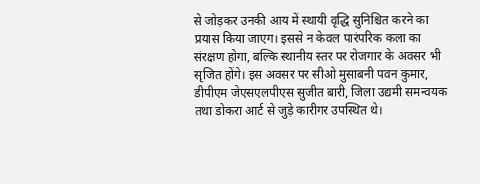से जोड़कर उनकी आय में स्थायी वृद्धि सुनिश्चित करने का प्रयास किया जाएग। इससे न केवल पारंपरिक कला का संरक्षण होगा, बल्कि स्थानीय स्तर पर रोजगार के अवसर भी सृजित होंगे। इस अवसर पर सीओ मुसाबनी पवन कुमार, डीपीएम जेएसएलपीएस सुजीत बारी, जिला उद्यमी समन्वयक तथा डोकरा आर्ट से जुड़े कारीगर उपस्थित थे।